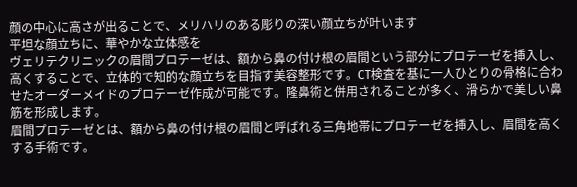顔の中心に高さが出ることで、メリハリのある彫りの深い顔立ちが叶います
平坦な顔立ちに、華やかな立体感を
ヴェリテクリニックの眉間プロテーゼは、額から鼻の付け根の眉間という部分にプロテーゼを挿入し、高くすることで、立体的で知的な顔立ちを目指す美容整形です。CT検査を基に一人ひとりの骨格に合わせたオーダーメイドのプロテーゼ作成が可能です。隆鼻術と併用されることが多く、滑らかで美しい鼻筋を形成します。
眉間プロテーゼとは、額から鼻の付け根の眉間と呼ばれる三角地帯にプロテーゼを挿入し、眉間を高くする手術です。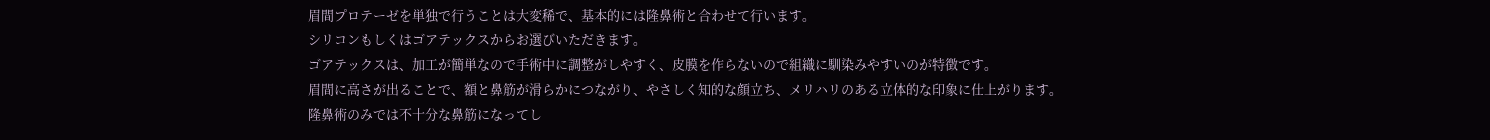眉間プロテーゼを単独で行うことは大変稀で、基本的には隆鼻術と合わせて行います。
シリコンもしくはゴアテックスからお選びいただきます。
ゴアテックスは、加工が簡単なので手術中に調整がしやすく、皮膜を作らないので組織に馴染みやすいのが特徴です。
眉間に高さが出ることで、額と鼻筋が滑らかにつながり、やさしく知的な顔立ち、メリハリのある立体的な印象に仕上がります。
隆鼻術のみでは不十分な鼻筋になってし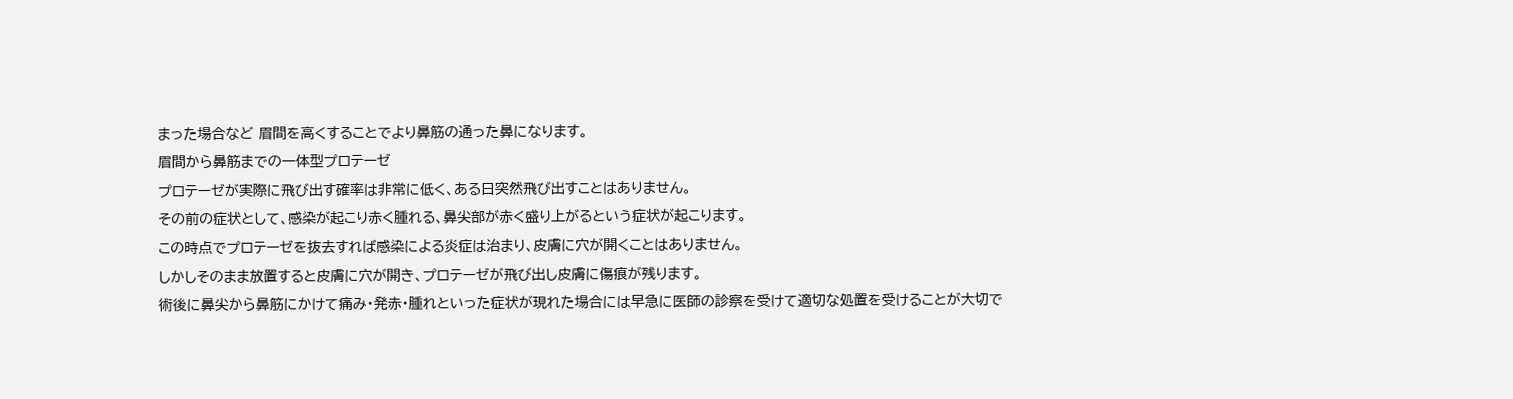まった場合など 眉間を高くすることでより鼻筋の通った鼻になります。
眉間から鼻筋までの一体型プロテーゼ
プロテーゼが実際に飛び出す確率は非常に低く、ある日突然飛び出すことはありません。
その前の症状として、感染が起こり赤く腫れる、鼻尖部が赤く盛り上がるという症状が起こります。
この時点でプロテーゼを抜去すれば感染による炎症は治まり、皮膚に穴が開くことはありません。
しかしそのまま放置すると皮膚に穴が開き、プロテーゼが飛び出し皮膚に傷痕が残ります。
術後に鼻尖から鼻筋にかけて痛み・発赤・腫れといった症状が現れた場合には早急に医師の診察を受けて適切な処置を受けることが大切で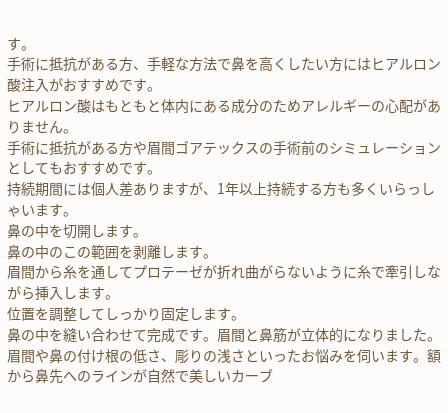す。
手術に抵抗がある方、手軽な方法で鼻を高くしたい方にはヒアルロン酸注入がおすすめです。
ヒアルロン酸はもともと体内にある成分のためアレルギーの心配がありません。
手術に抵抗がある方や眉間ゴアテックスの手術前のシミュレーションとしてもおすすめです。
持続期間には個人差ありますが、1年以上持続する方も多くいらっしゃいます。
鼻の中を切開します。
鼻の中のこの範囲を剥離します。
眉間から糸を通してプロテーゼが折れ曲がらないように糸で牽引しながら挿入します。
位置を調整してしっかり固定します。
鼻の中を縫い合わせて完成です。眉間と鼻筋が立体的になりました。
眉間や鼻の付け根の低さ、彫りの浅さといったお悩みを伺います。額から鼻先へのラインが自然で美しいカーブ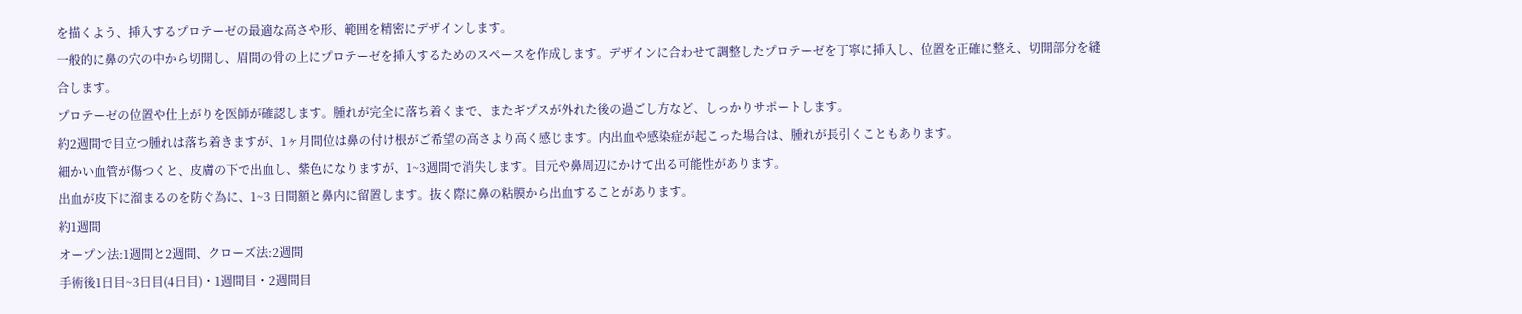を描くよう、挿入するプロテーゼの最適な高さや形、範囲を精密にデザインします。
一般的に鼻の穴の中から切開し、眉間の骨の上にプロテーゼを挿入するためのスペースを作成します。デザインに合わせて調整したプロテーゼを丁寧に挿入し、位置を正確に整え、切開部分を縫合します。
プロテーゼの位置や仕上がりを医師が確認します。腫れが完全に落ち着くまで、またギプスが外れた後の過ごし方など、しっかりサポートします。
約2週間で目立つ腫れは落ち着きますが、1ヶ月間位は鼻の付け根がご希望の高さより高く感じます。内出血や感染症が起こった場合は、腫れが長引くこともあります。
細かい血管が傷つくと、皮膚の下で出血し、紫色になりますが、1~3週間で消失します。目元や鼻周辺にかけて出る可能性があります。
出血が皮下に溜まるのを防ぐ為に、1~3 日間額と鼻内に留置します。抜く際に鼻の粘膜から出血することがあります。
約1週間
オープン法:1週間と2週間、クローズ法:2週間
手術後1日目~3日目(4日目)・1週間目・2週間目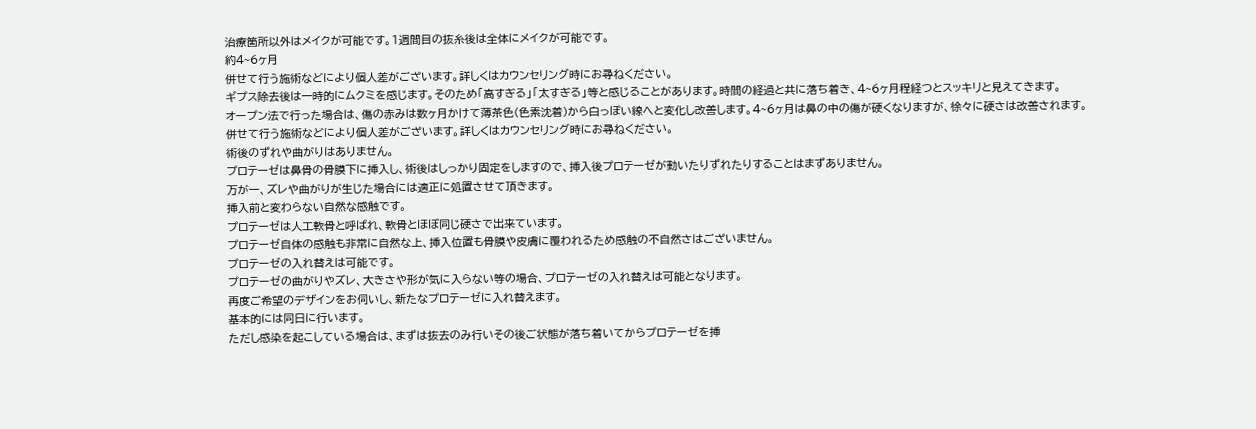治療箇所以外はメイクが可能です。1週間目の抜糸後は全体にメイクが可能です。
約4~6ヶ月
併せて行う施術などにより個人差がございます。詳しくはカウンセリング時にお尋ねください。
ギプス除去後は一時的にムクミを感じます。そのため「高すぎる」「太すぎる」等と感じることがあります。時間の経過と共に落ち着き、4~6ヶ月程経つとスッキリと見えてきます。
オープン法で行った場合は、傷の赤みは数ヶ月かけて薄茶色(色素沈着)から白っぽい線へと変化し改善します。4~6ヶ月は鼻の中の傷が硬くなりますが、徐々に硬さは改善されます。
併せて行う施術などにより個人差がございます。詳しくはカウンセリング時にお尋ねください。
術後のずれや曲がりはありません。
プロテーゼは鼻骨の骨膜下に挿入し、術後はしっかり固定をしますので、挿入後プロテーゼが動いたりずれたりすることはまずありません。
万が一、ズレや曲がりが生じた場合には適正に処置させて頂きます。
挿入前と変わらない自然な感触です。
プロテーゼは人工軟骨と呼ばれ、軟骨とほぼ同じ硬さで出来ています。
プロテーゼ自体の感触も非常に自然な上、挿入位置も骨膜や皮膚に覆われるため感触の不自然さはございません。
プロテーゼの入れ替えは可能です。
プロテーゼの曲がりやズレ、大きさや形が気に入らない等の場合、プロテーゼの入れ替えは可能となります。
再度ご希望のデザインをお伺いし、新たなプロテーゼに入れ替えます。
基本的には同日に行います。
ただし感染を起こしている場合は、まずは抜去のみ行いその後ご状態が落ち着いてからプロテーゼを挿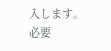入します。
必要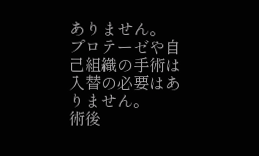ありません。
プロテーゼや自己組織の手術は入替の必要はありません。
術後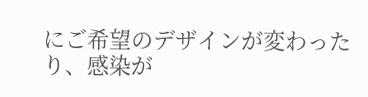にご希望のデザインが変わったり、感染が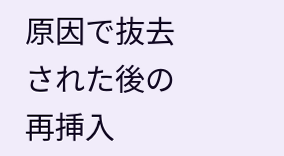原因で抜去された後の再挿入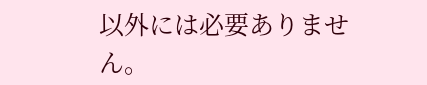以外には必要ありません。